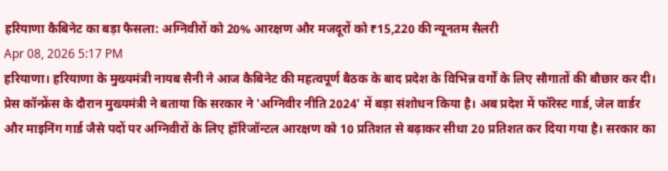हरियाणा कैबिनेट का बड़ा फैसला: अग्निवीरों को 20% आरक्षण और मजदूरों को ₹15,220 की न्यूनतम सैलरी
Apr 08, 2026 5:17 PM
हरियाणा। हरियाणा के मुख्यमंत्री नायब सैनी ने आज कैबिनेट की महत्वपूर्ण बैठक के बाद प्रदेश के विभिन्न वर्गों के लिए सौगातों की बौछार कर दी। प्रेस कॉन्फ्रेंस के दौरान मुख्यमंत्री ने बताया कि सरकार ने 'अग्निवीर नीति 2024' में बड़ा संशोधन किया है। अब प्रदेश में फॉरेस्ट गार्ड, जेल वार्डर और माइनिंग गार्ड जैसे पदों पर अग्निवीरों के लिए हॉरिजॉन्टल आरक्षण को 10 प्रतिशत से बढ़ाकर सीधा 20 प्रतिशत कर दिया गया है। सरकार का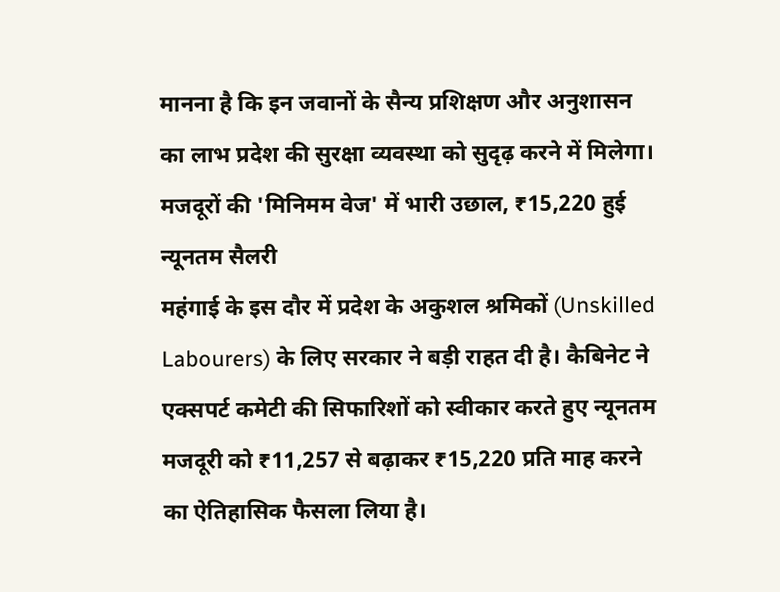मानना है कि इन जवानों के सैन्य प्रशिक्षण और अनुशासन का लाभ प्रदेश की सुरक्षा व्यवस्था को सुदृढ़ करने में मिलेगा।
मजदूरों की 'मिनिमम वेज' में भारी उछाल, ₹15,220 हुई न्यूनतम सैलरी
महंगाई के इस दौर में प्रदेश के अकुशल श्रमिकों (Unskilled Labourers) के लिए सरकार ने बड़ी राहत दी है। कैबिनेट ने एक्सपर्ट कमेटी की सिफारिशों को स्वीकार करते हुए न्यूनतम मजदूरी को ₹11,257 से बढ़ाकर ₹15,220 प्रति माह करने का ऐतिहासिक फैसला लिया है।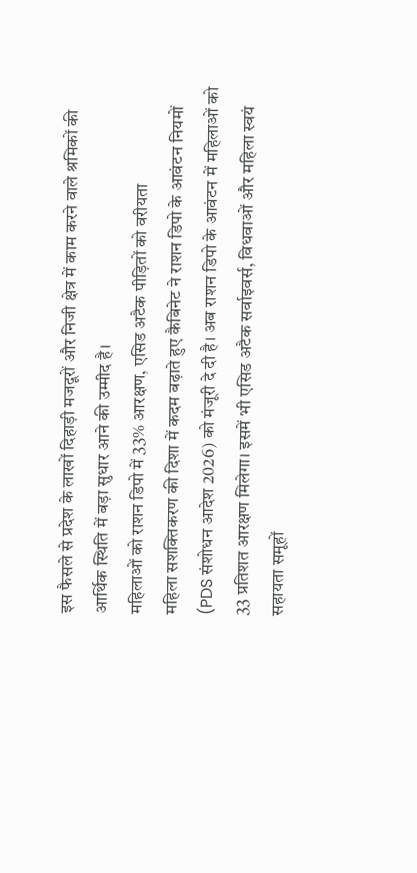इस फैसले से प्रदेश के लाखों दिहाड़ी मजदूरों और निजी क्षेत्र में काम करने वाले श्रमिकों की आर्थिक स्थिति में बड़ा सुधार आने की उम्मीद है।
महिलाओं को राशन डिपो में 33% आरक्षण, एसिड अटैक पीड़ितों को वरीयता
महिला सशक्तिकरण की दिशा में कदम बढ़ाते हुए कैबिनेट ने राशन डिपो के आवंटन नियमों (PDS संशोधन आदेश 2026) को मंजूरी दे दी है। अब राशन डिपो के आवंटन में महिलाओं को 33 प्रतिशत आरक्षण मिलेगा। इसमें भी एसिड अटैक सर्वाइवर्स, विधवाओं और महिला स्वयं सहायता समूहों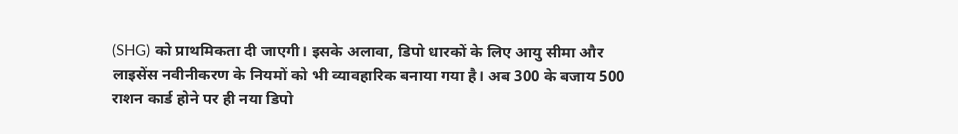(SHG) को प्राथमिकता दी जाएगी। इसके अलावा, डिपो धारकों के लिए आयु सीमा और लाइसेंस नवीनीकरण के नियमों को भी व्यावहारिक बनाया गया है। अब 300 के बजाय 500 राशन कार्ड होने पर ही नया डिपो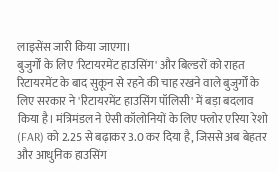लाइसेंस जारी किया जाएगा।
बुजुर्गों के लिए 'रिटायरमेंट हाउसिंग' और बिल्डरों को राहत
रिटायरमेंट के बाद सुकून से रहने की चाह रखने वाले बुजुर्गों के लिए सरकार ने 'रिटायरमेंट हाउसिंग पॉलिसी' में बड़ा बदलाव किया है। मंत्रिमंडल ने ऐसी कॉलोनियों के लिए फ्लोर एरिया रेशो (FAR) को 2.25 से बढ़ाकर 3.0 कर दिया है, जिससे अब बेहतर और आधुनिक हाउसिंग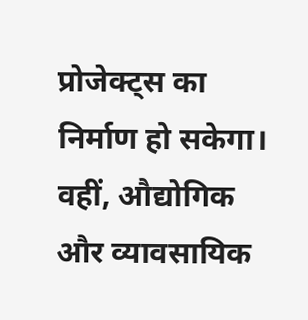प्रोजेक्ट्स का निर्माण हो सकेगा।
वहीं, औद्योगिक और व्यावसायिक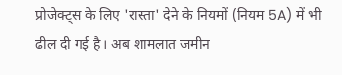प्रोजेक्ट्स के लिए 'रास्ता' देने के नियमों (नियम 5A) में भी ढील दी गई है। अब शामलात जमीन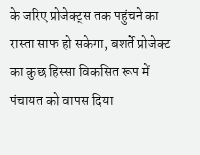के जरिए प्रोजेक्ट्स तक पहुंचने का रास्ता साफ हो सकेगा, बशर्ते प्रोजेक्ट का कुछ हिस्सा विकसित रूप में पंचायत को वापस दिया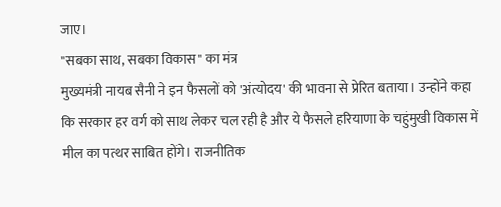जाए।
"सबका साथ, सबका विकास" का मंत्र
मुख्यमंत्री नायब सैनी ने इन फैसलों को 'अंत्योदय' की भावना से प्रेरित बताया। उन्होंने कहा कि सरकार हर वर्ग को साथ लेकर चल रही है और ये फैसले हरियाणा के चहुंमुखी विकास में मील का पत्थर साबित होंगे। राजनीतिक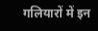गलियारों में इन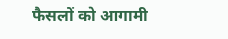फैसलों को आगामी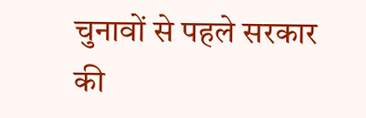चुनावों से पहले सरकार की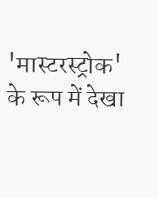'मास्टरस्ट्रोक' के रूप में देखा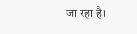जा रहा है।